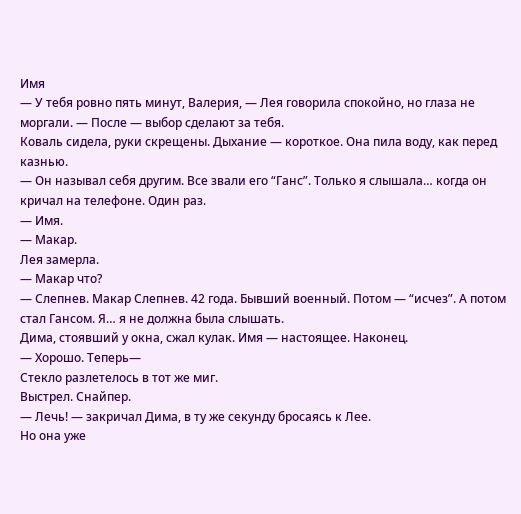Имя
— У тебя ровно пять минут, Валерия, — Лея говорила спокойно, но глаза не моргали. — После — выбор сделают за тебя.
Коваль сидела, руки скрещены. Дыхание — короткое. Она пила воду, как перед казнью.
— Он называл себя другим. Все звали его “Ганс”. Только я слышала… когда он кричал на телефоне. Один раз.
— Имя.
— Макар.
Лея замерла.
— Макар что?
— Слепнев. Макар Слепнев. 42 года. Бывший военный. Потом — “исчез”. А потом стал Гансом. Я… я не должна была слышать.
Дима, стоявший у окна, сжал кулак. Имя — настоящее. Наконец.
— Хорошо. Теперь—
Стекло разлетелось в тот же миг.
Выстрел. Снайпер.
— Лечь! — закричал Дима, в ту же секунду бросаясь к Лее.
Но она уже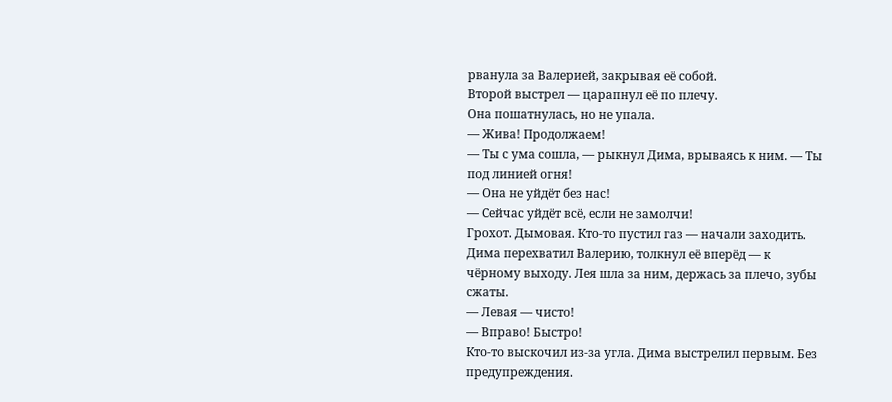рванула за Валерией, закрывая её собой.
Второй выстрел — царапнул её по плечу.
Она пошатнулась, но не упала.
— Жива! Продолжаем!
— Ты с ума сошла, — рыкнул Дима, врываясь к ним. — Ты под линией огня!
— Она не уйдёт без нас!
— Сейчас уйдёт всё, если не замолчи!
Грохот. Дымовая. Кто-то пустил газ — начали заходить.
Дима перехватил Валерию, толкнул её вперёд — к чёрному выходу. Лея шла за ним, держась за плечо, зубы сжаты.
— Левая — чисто!
— Вправо! Быстро!
Кто-то выскочил из-за угла. Дима выстрелил первым. Без предупреждения.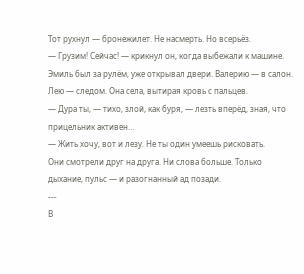Тот рухнул — бронежилет. Не насмерть. Но всерьёз.
— Грузим! Сейчас! — крикнул он, когда выбежали к машине.
Эмиль был за рулём, уже открывал двери. Валерию — в салон. Лею — следом. Она села, вытирая кровь с пальцев.
— Дура ты, — тихо, злой, как буря, — лезть вперёд, зная, что прицельник активен…
— Жить хочу, вот и лезу. Не ты один умеешь рисковать.
Они смотрели друг на друга. Ни слова больше. Только дыхание, пульс — и разогнанный ад позади.
---
В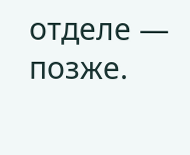отделе — позже.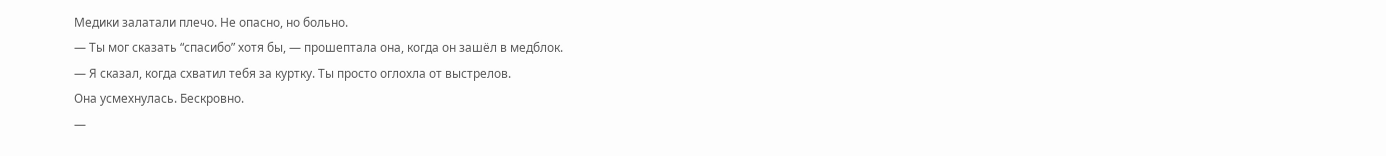Медики залатали плечо. Не опасно, но больно.
— Ты мог сказать “спасибо” хотя бы, — прошептала она, когда он зашёл в медблок.
— Я сказал, когда схватил тебя за куртку. Ты просто оглохла от выстрелов.
Она усмехнулась. Бескровно.
—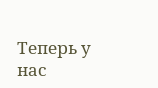Теперь у нас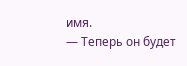имя.
— Теперь он будет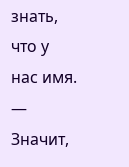знать, что у нас имя.
— Значит,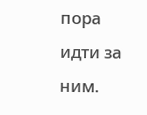пора идти за ним.